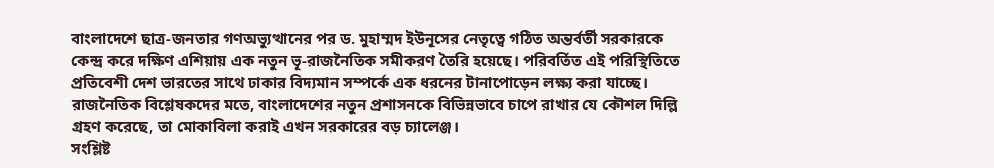বাংলাদেশে ছাত্র-জনতার গণঅভ্যুত্থানের পর ড. মুহাম্মদ ইউনূসের নেতৃত্বে গঠিত অন্তর্বর্তী সরকারকে কেন্দ্র করে দক্ষিণ এশিয়ায় এক নতুন ভূ-রাজনৈতিক সমীকরণ তৈরি হয়েছে। পরিবর্তিত এই পরিস্থিতিতে প্রতিবেশী দেশ ভারতের সাথে ঢাকার বিদ্যমান সম্পর্কে এক ধরনের টানাপোড়েন লক্ষ্য করা যাচ্ছে। রাজনৈতিক বিশ্লেষকদের মতে, বাংলাদেশের নতুন প্রশাসনকে বিভিন্নভাবে চাপে রাখার যে কৌশল দিল্লি গ্রহণ করেছে, তা মোকাবিলা করাই এখন সরকারের বড় চ্যালেঞ্জ।
সংশ্লিষ্ট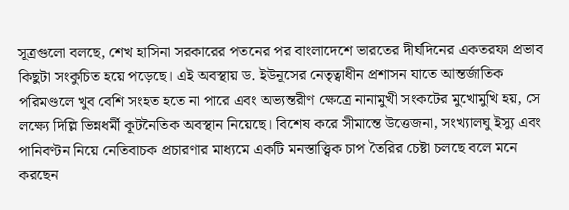সূত্রগুলো বলছে, শেখ হাসিনা সরকারের পতনের পর বাংলাদেশে ভারতের দীর্ঘদিনের একতরফা প্রভাব কিছুটা সংকুচিত হয়ে পড়েছে। এই অবস্থায় ড. ইউনূসের নেতৃত্বাধীন প্রশাসন যাতে আন্তর্জাতিক পরিমণ্ডলে খুব বেশি সংহত হতে না পারে এবং অভ্যন্তরীণ ক্ষেত্রে নানামুখী সংকটের মুখোমুখি হয়, সে লক্ষ্যে দিল্লি ভিন্নধর্মী কূটনৈতিক অবস্থান নিয়েছে। বিশেষ করে সীমান্তে উত্তেজনা, সংখ্যালঘু ইস্যু এবং পানিবণ্টন নিয়ে নেতিবাচক প্রচারণার মাধ্যমে একটি মনস্তাত্ত্বিক চাপ তৈরির চেষ্টা চলছে বলে মনে করছেন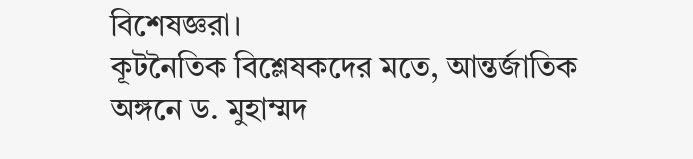বিশেষজ্ঞরা।
কূটনৈতিক বিশ্লেষকদের মতে, আন্তর্জাতিক অঙ্গনে ড. মুহাম্মদ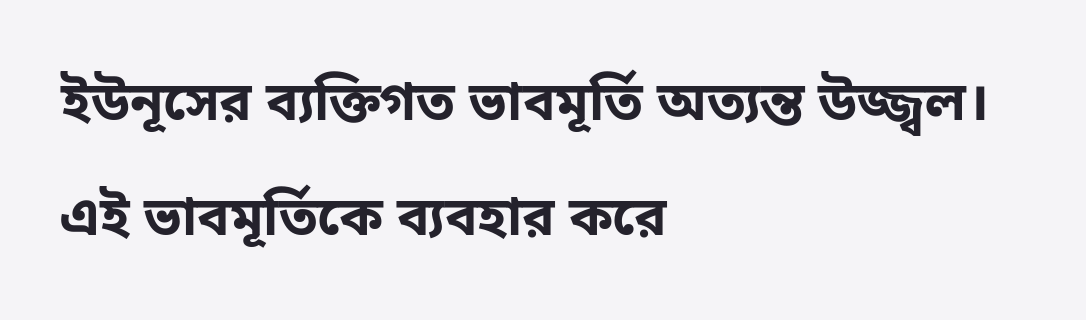ইউনূসের ব্যক্তিগত ভাবমূর্তি অত্যন্ত উজ্জ্বল। এই ভাবমূর্তিকে ব্যবহার করে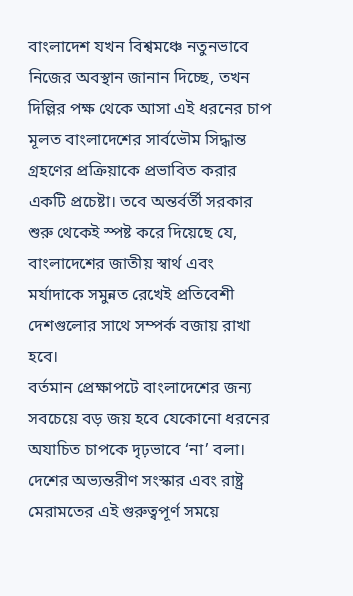বাংলাদেশ যখন বিশ্বমঞ্চে নতুনভাবে নিজের অবস্থান জানান দিচ্ছে, তখন দিল্লির পক্ষ থেকে আসা এই ধরনের চাপ মূলত বাংলাদেশের সার্বভৌম সিদ্ধান্ত গ্রহণের প্রক্রিয়াকে প্রভাবিত করার একটি প্রচেষ্টা। তবে অন্তর্বর্তী সরকার শুরু থেকেই স্পষ্ট করে দিয়েছে যে, বাংলাদেশের জাতীয় স্বার্থ এবং মর্যাদাকে সমুন্নত রেখেই প্রতিবেশী দেশগুলোর সাথে সম্পর্ক বজায় রাখা হবে।
বর্তমান প্রেক্ষাপটে বাংলাদেশের জন্য সবচেয়ে বড় জয় হবে যেকোনো ধরনের অযাচিত চাপকে দৃঢ়ভাবে ‘না’ বলা। দেশের অভ্যন্তরীণ সংস্কার এবং রাষ্ট্র মেরামতের এই গুরুত্বপূর্ণ সময়ে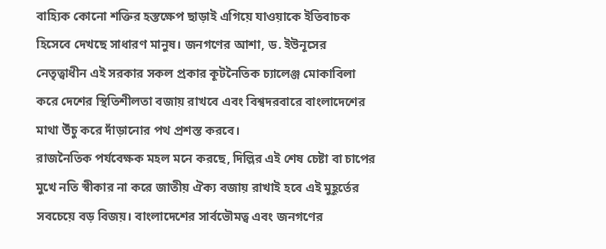বাহ্যিক কোনো শক্তির হস্তক্ষেপ ছাড়াই এগিয়ে যাওয়াকে ইতিবাচক হিসেবে দেখছে সাধারণ মানুষ। জনগণের আশা, ড. ইউনূসের নেতৃত্বাধীন এই সরকার সকল প্রকার কূটনৈতিক চ্যালেঞ্জ মোকাবিলা করে দেশের স্থিতিশীলতা বজায় রাখবে এবং বিশ্বদরবারে বাংলাদেশের মাথা উঁচু করে দাঁড়ানোর পথ প্রশস্ত করবে।
রাজনৈতিক পর্যবেক্ষক মহল মনে করছে, দিল্লির এই শেষ চেষ্টা বা চাপের মুখে নতি স্বীকার না করে জাতীয় ঐক্য বজায় রাখাই হবে এই মুহূর্তের সবচেয়ে বড় বিজয়। বাংলাদেশের সার্বভৌমত্ব এবং জনগণের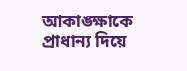আকাঙ্ক্ষাকে প্রাধান্য দিয়ে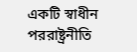একটি স্বাধীন পররাষ্ট্রনীতি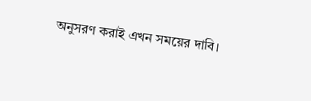অনুসরণ করাই এখন সময়ের দাবি।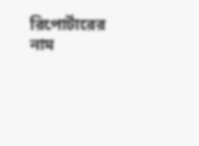রিপোর্টারের নাম